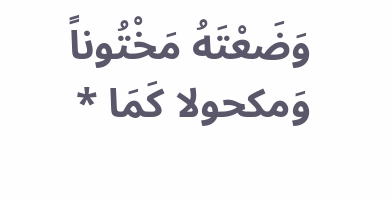وَضَعْتَهُ مَخْتُوناً وَمكحولا كَمَا *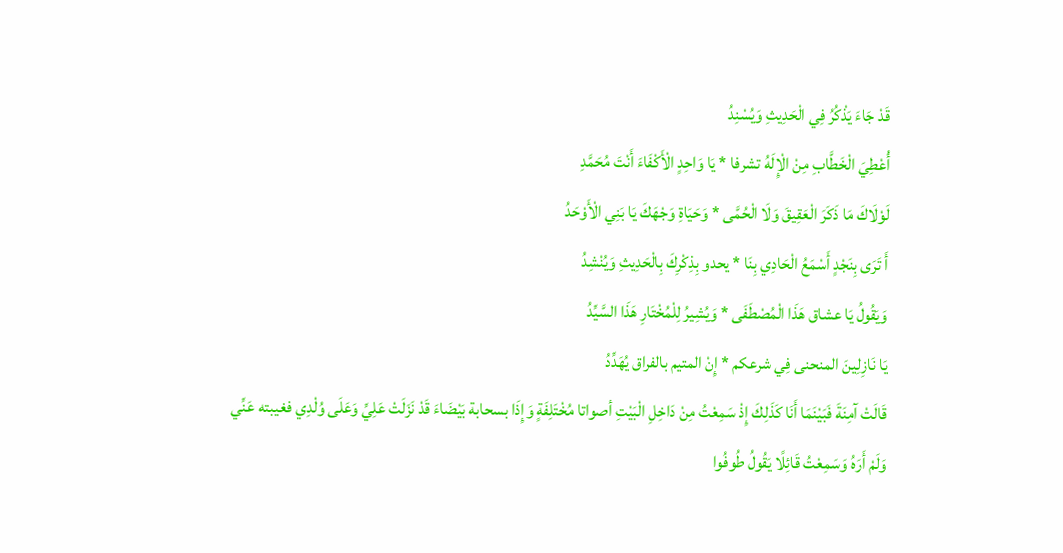قَدْ جَاءَ يَذْكُرُ فِي الْحَدِيثِ وَيُسْنِدُ
أُعْطِيَ الْخَطَّابِ مِنْ الْإِلَهُ تشرفا * يَا وَاحِدٍ الْأَكْفَاءَ أَنْتَ مُحَمَّدِ
لَوْلَاكَ مَا ذَكَرَ الْعَقِيقَ وَلَا الْحُمَّى * وَحَيَاةِ وَجْهَكَ يَا بَنِي الْأَوْحَدُ
أَ تَرَى بِنَجْدٍ أَسْمَعُ الْحَادِي بِنَا * يحدو بِذِكْرِكَ بِالْحَدِيثِ وَيُنْشِدُ
وَيَقُولُ يَا عشاق هَذَا الْمُصْطَفَى * وَيُشِيرُ لِلْمُخْتَارِ هَذَا السَّيِّدُ
يَا نَازِلِينَ المنحنى فِي شرعكم * إِنْ المتيم بالفراق يُهَدِّدُ
قَالَتْ آمِنَةَ فَبَيْنَمَا أَنَا كَذَلِكَ إِذْ سَمِعْتُ مِنْ دَاخِلِ الْبَيْتِ أصواتا مُخْتَلِفَةٍ وَإِذَا بسحابة بَيْضَاءَ قَدْ نَزَلَتْ عَلِيِّ وَعَلَى وُلْدِي فغيبته عَنِّي وَلَمْ أَرَهُ وَسَمِعْتُ قَائِلًا يَقُولُ طُوفُوا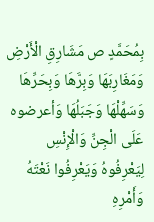بِمُحَمَّدٍ ص مَشَارِقِ الْأَرْضِ وَمَغَارِبَهَا وَبِرَّهَا وَبِحَرِّهَا وَسَهِّلْهَا وَجَبَلُهَا وَأعرضوه عَلَى الْجِنِّ وَالْإِنْسِ لِيَعْرِفُوهُ وَيَعْرِفُوا نَعْتَهُ وَأَمْرِهِ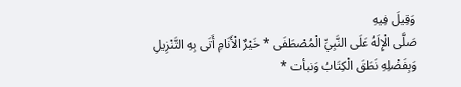وَقِيلَ فِيهِ
صَلَّى الْإِلَهُ عَلَى النَّبِيِّ الْمُصْطَفَى * خَيْرٌ الْأَنَامِ أَتَى بِهِ التَّنْزِيلِ
وَبِفَضْلِهِ نَطَقَ الْكِتَابُ وَنبأت *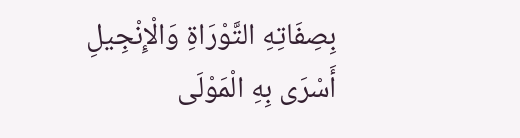بِصِفَاتِهِ التَّوْرَاةِ وَالْإِنْجِيلِ
أَسْرَى بِهِ الْمَوْلَى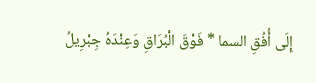إِلَى أُفُقِ السما * فَوْقَ الْبُرَاقِ وَعِنْدَهُ جِبْرِيلُ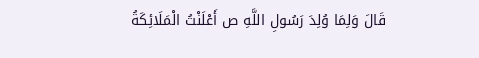قَالَ وَلِمَا وُلِدَ رَسُولِ اللَّهِ ص أَعْلَنْتُ الْمَلَائِكَةُ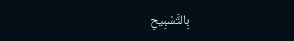بِالتَّسْبِيحِ